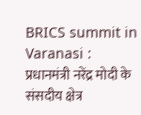BRICS summit in Varanasi : प्रधानमंत्री नरेंद्र मोदी के संसदीय क्षेत्र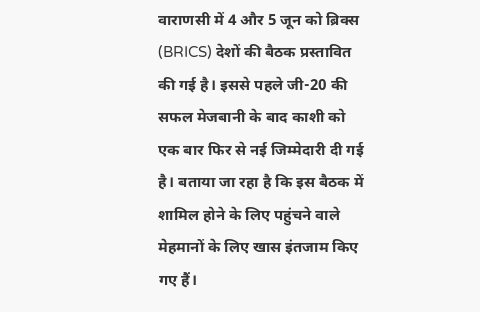वाराणसी में 4 और 5 जून को ब्रिक्स (BRICS) देशों की बैठक प्रस्तावित की गई है। इससे पहले जी-20 की सफल मेजबानी के बाद काशी को एक बार फिर से नई जिम्मेदारी दी गई है। बताया जा रहा है कि इस बैठक में शामिल होने के लिए पहुंचने वाले मेहमानों के लिए खास इंतजाम किए गए हैं।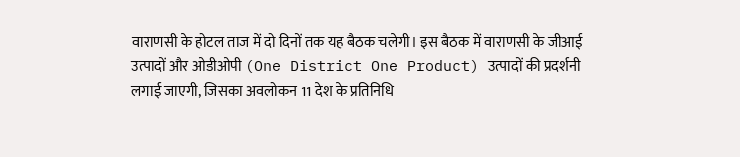वाराणसी के होटल ताज में दो दिनों तक यह बैठक चलेगी। इस बैठक में वाराणसी के जीआई उत्पादों और ओडीओपी (One District One Product) उत्पादों की प्रदर्शनी लगाई जाएगी, जिसका अवलोकन 11 देश के प्रतिनिधि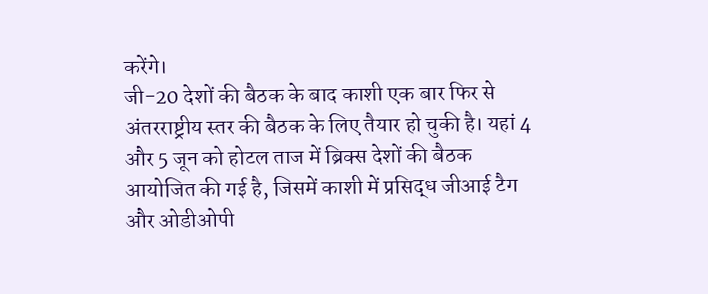करेंगे।
जी-20 देशों की बैठक के बाद काशी एक बार फिर से अंतरराष्ट्रीय स्तर की बैठक के लिए तैयार हो चुकी है। यहां 4 और 5 जून को होटल ताज में ब्रिक्स देशों की बैठक आयोजित की गई है, जिसमें काशी में प्रसिद्ध जीआई टैग और ओडीओपी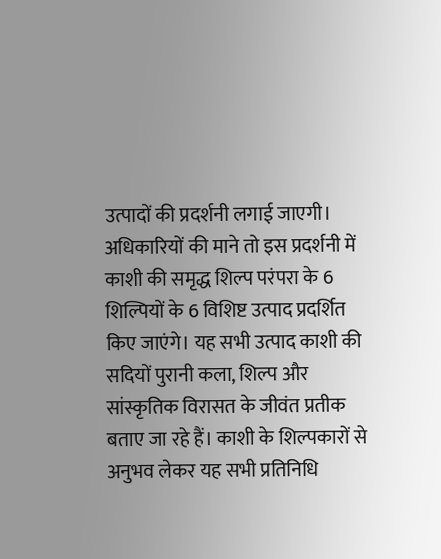उत्पादों की प्रदर्शनी लगाई जाएगी। अधिकारियों की माने तो इस प्रदर्शनी में काशी की समृद्ध शिल्प परंपरा के 6 शिल्पियों के 6 विशिष्ट उत्पाद प्रदर्शित किए जाएंगे। यह सभी उत्पाद काशी की सदियों पुरानी कला, शिल्प और सांस्कृतिक विरासत के जीवंत प्रतीक बताए जा रहे हैं। काशी के शिल्पकारों से अनुभव लेकर यह सभी प्रतिनिधि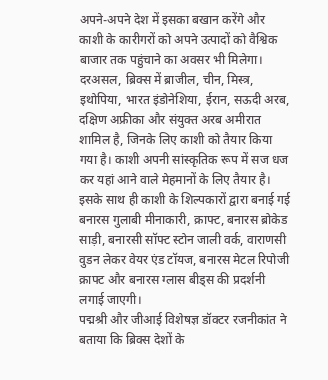अपने-अपने देश में इसका बखान करेंगे और काशी के कारीगरों को अपने उत्पादों को वैश्विक बाजार तक पहुंचाने का अवसर भी मिलेगा।
दरअसल, ब्रिक्स में ब्राजील, चीन, मिस्त्र, इथोपिया, भारत इंडोनेशिया, ईरान, सऊदी अरब, दक्षिण अफ्रीका और संयुक्त अरब अमीरात शामिल है, जिनके लिए काशी को तैयार किया गया है। काशी अपनी सांस्कृतिक रूप में सज धज कर यहां आने वाले मेहमानों के लिए तैयार है। इसके साथ ही काशी के शिल्पकारों द्वारा बनाई गई बनारस गुलाबी मीनाकारी, क्राफ्ट, बनारस ब्रोकेड साड़ी, बनारसी सॉफ्ट स्टोन जाली वर्क, वाराणसी वुडन लेकर वेयर एंड टॉयज, बनारस मेटल रिपोजी क्राफ्ट और बनारस ग्लास बीड्स की प्रदर्शनी लगाई जाएगी।
पद्मश्री और जीआई विशेषज्ञ डॉक्टर रजनीकांत ने बताया कि ब्रिक्स देशों के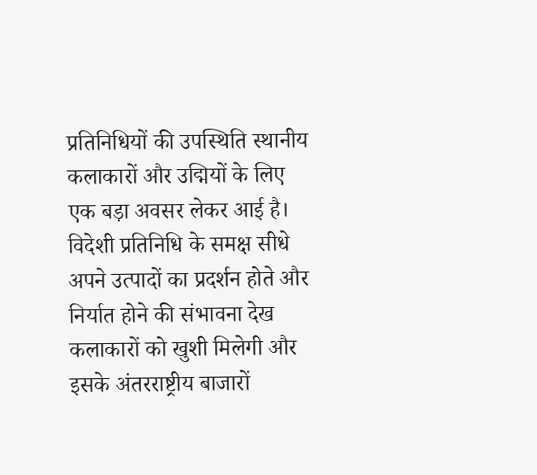प्रतिनिधियों की उपस्थिति स्थानीय कलाकारों और उद्मियों के लिए एक बड़ा अवसर लेकर आई है। विदेशी प्रतिनिधि के समक्ष सीधे अपने उत्पादों का प्रदर्शन होते और निर्यात होने की संभावना देख कलाकारों को खुशी मिलेगी और इसके अंतरराष्ट्रीय बाजारों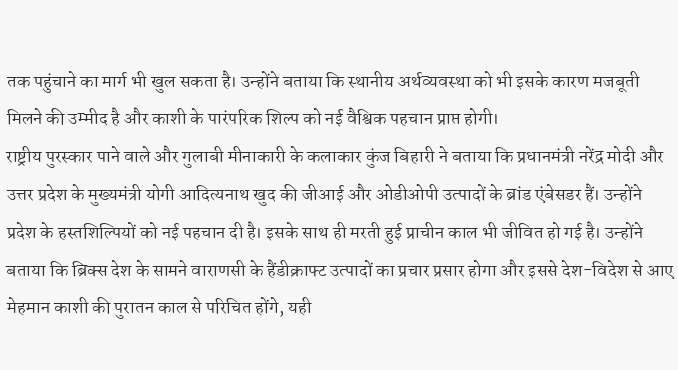तक पहुंचाने का मार्ग भी खुल सकता है। उन्होंने बताया कि स्थानीय अर्थव्यवस्था को भी इसके कारण मजबूती मिलने की उम्मीद है और काशी के पारंपरिक शिल्प को नई वैश्विक पहचान प्राप्त होगी।
राष्ट्रीय पुरस्कार पाने वाले और गुलाबी मीनाकारी के कलाकार कुंज बिहारी ने बताया कि प्रधानमंत्री नरेंद्र मोदी और उत्तर प्रदेश के मुख्यमंत्री योगी आदित्यनाथ खुद की जीआई और ओडीओपी उत्पादों के ब्रांड एंबेसडर हैं। उन्होंने प्रदेश के हस्तशिल्पियों को नई पहचान दी है। इसके साथ ही मरती हुई प्राचीन काल भी जीवित हो गई है। उन्होंने बताया कि ब्रिक्स देश के सामने वाराणसी के हैंडीक्राफ्ट उत्पादों का प्रचार प्रसार होगा और इससे देश-विदेश से आए मेहमान काशी की पुरातन काल से परिचित होंगे, यही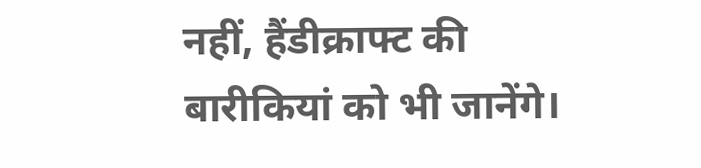नहीं, हैंडीक्राफ्ट की बारीकियां को भी जानेंगे।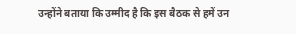उन्होंने बताया कि उम्मीद है कि इस बैठक से हमें उन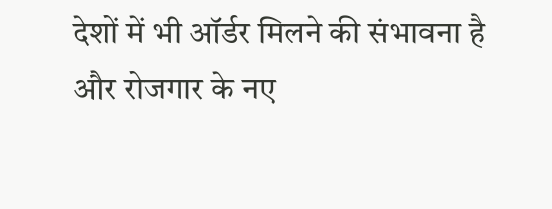देशों में भी ऑर्डर मिलने की संभावना है और रोजगार के नए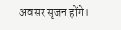अवसर सृजन होंगे।